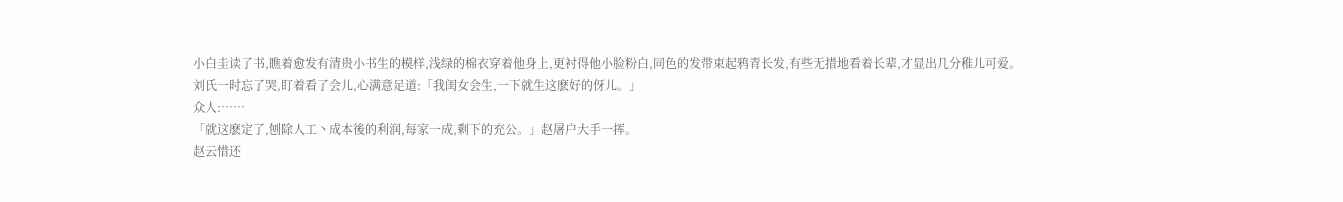小白圭读了书,瞧着愈发有清贵小书生的模样,浅绿的棉衣穿着他身上,更衬得他小脸粉白,同色的发带束起鸦青长发,有些无措地看着长辈,才显出几分稚儿可爱。
刘氏一时忘了哭,盯着看了会儿,心满意足道:「我闺女会生,一下就生这麽好的伢儿。」
众人:……
「就这麽定了,刨除人工丶成本後的利润,每家一成,剩下的充公。」赵屠户大手一挥。
赵云惜还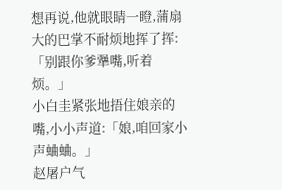想再说,他就眼睛一瞪,蒲扇大的巴掌不耐烦地挥了挥:「别跟你爹犟嘴,听着烦。」
小白圭紧张地捂住娘亲的嘴,小小声道:「娘,咱回家小声蛐蛐。」
赵屠户气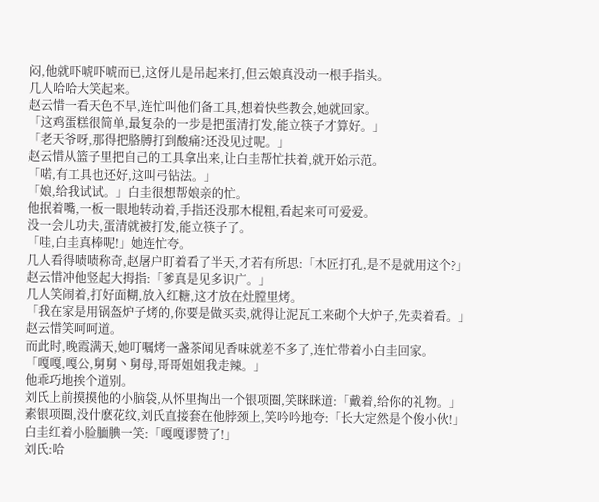闷,他就吓唬吓唬而已,这伢儿是吊起来打,但云娘真没动一根手指头。
几人哈哈大笑起来。
赵云惜一看天色不早,连忙叫他们备工具,想着快些教会,她就回家。
「这鸡蛋糕很简单,最复杂的一步是把蛋清打发,能立筷子才算好。」
「老天爷呀,那得把胳膊打到酸痛?还没见过呢。」
赵云惜从篮子里把自己的工具拿出来,让白圭帮忙扶着,就开始示范。
「喏,有工具也还好,这叫弓钻法。」
「娘,给我试试。」白圭很想帮娘亲的忙。
他抿着嘴,一板一眼地转动着,手指还没那木棍粗,看起来可可爱爱。
没一会儿功夫,蛋清就被打发,能立筷子了。
「哇,白圭真棒呢!」她连忙夸。
几人看得啧啧称奇,赵屠户盯着看了半天,才若有所思:「木匠打孔,是不是就用这个?」
赵云惜冲他竖起大拇指:「爹真是见多识广。」
几人笑闹着,打好面糊,放入红糖,这才放在灶膛里烤。
「我在家是用锅盔炉子烤的,你要是做买卖,就得让泥瓦工来砌个大炉子,先卖着看。」
赵云惜笑呵呵道。
而此时,晚霞满天,她叮嘱烤一盏茶闻见香味就差不多了,连忙带着小白圭回家。
「嘎嘎,嘎公,舅舅丶舅母,哥哥姐姐我走辣。」
他乖巧地挨个道别。
刘氏上前摸摸他的小脑袋,从怀里掏出一个银项圈,笑眯眯道:「戴着,给你的礼物。」
素银项圈,没什麽花纹,刘氏直接套在他脖颈上,笑吟吟地夸:「长大定然是个俊小伙!」
白圭红着小脸腼腆一笑:「嘎嘎谬赞了!」
刘氏:哈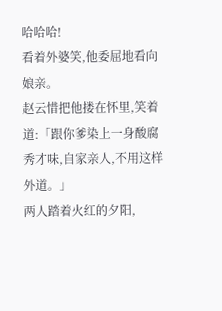哈哈哈!
看着外婆笑,他委屈地看向娘亲。
赵云惜把他搂在怀里,笑着道:「跟你爹染上一身酸腐秀才味,自家亲人,不用这样外道。」
两人踏着火红的夕阳,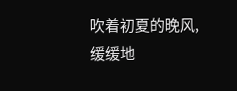吹着初夏的晚风,缓缓地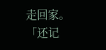走回家。
「还记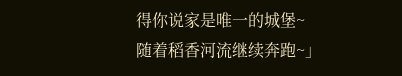得你说家是唯一的城堡~
随着稻香河流继续奔跑~」